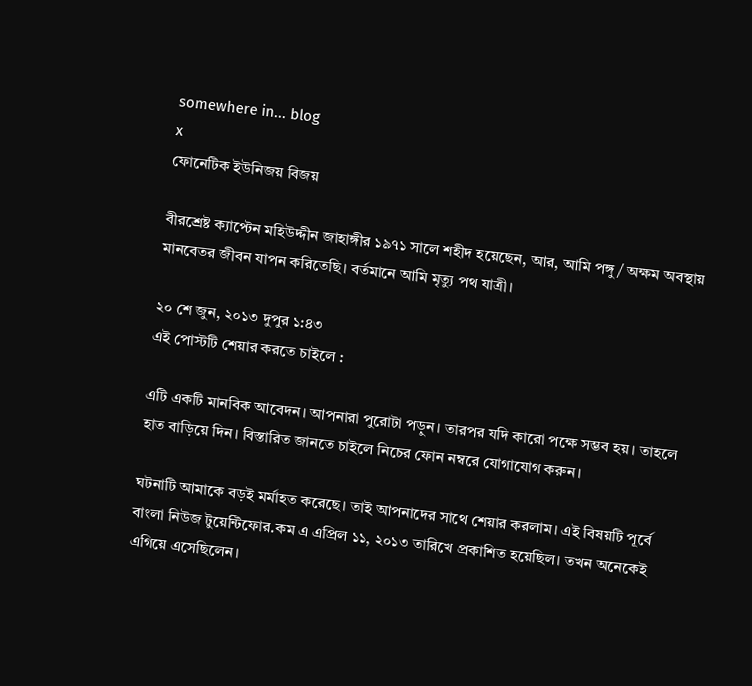somewhere in... blog
x
ফোনেটিক ইউনিজয় বিজয়

বীরশ্রেষ্ট ক্যাপ্টেন মহিউদ্দীন জাহাঙ্গীর ১৯৭১ সালে শহীদ হয়েছেন, আর, আমি পঙ্গু/ অক্ষম অবস্থায় মানবেতর জীবন যাপন করিতেছি। বর্তমানে আমি মৃত্যু পথ যাত্রী।

২০ শে জুন, ২০১৩ দুপুর ১:৪৩
এই পোস্টটি শেয়ার করতে চাইলে :

এটি একটি মানবিক আবেদন। আপনারা পুরোটা পড়ুন। তারপর যদি কারো পক্ষে সম্ভব হয়। তাহলে হাত বাড়িয়ে দিন। বিস্তারিত জানতে চাইলে নিচের ফোন নম্বরে যোগাযোগ করুন।

ঘটনাটি আমাকে বড়ই মর্মাহত করেছে। তাই আপনাদের সাথে শেয়ার করলাম। এই বিষয়টি পূর্বে বাংলা নিউজ টুয়েন্টিফোর.কম এ এপ্রিল ১১, ২০১৩ তারিখে প্রকাশিত হয়েছিল। তখন অনেকেই এগিয়ে এসেছিলেন।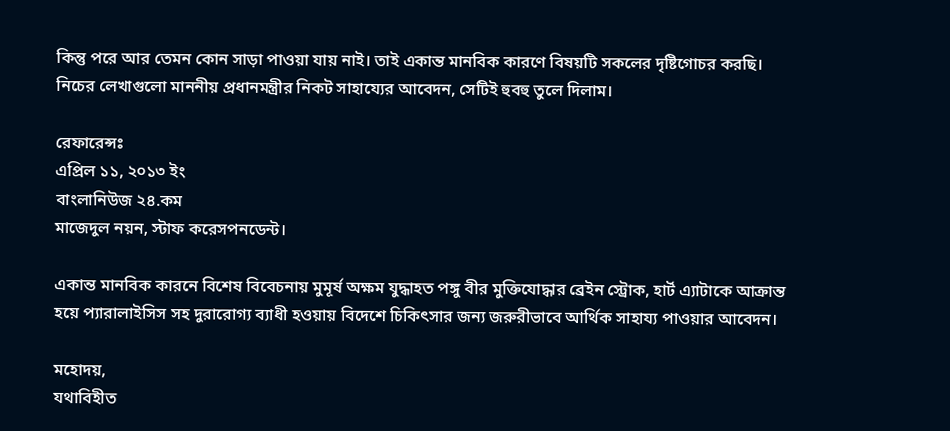কিন্তু পরে আর তেমন কোন সাড়া পাওয়া যায় নাই। তাই একান্ত মানবিক কারণে বিষয়টি সকলের দৃষ্টিগোচর করছি। নিচের লেখাগুলো মাননীয় প্রধানমন্ত্রীর নিকট সাহায্যের আবেদন, সেটিই হুবহু তুলে দিলাম।

রেফারেন্সঃ
এপ্রিল ১১, ২০১৩ ইং
বাংলানিউজ ২৪.কম
মাজেদুল নয়ন, স্টাফ করেসপনডেন্ট।

একান্ত মানবিক কারনে বিশেষ বিবেচনায় মুমূর্ষ অক্ষম যুদ্ধাহত পঙ্গু বীর মুক্তিযোদ্ধার ব্রেইন স্ট্রোক, হার্ট এ্যাটাকে আক্রান্ত হয়ে প্যারালাইসিস সহ দুরারোগ্য ব্যাধী হওয়ায় বিদেশে চিকিৎসার জন্য জরুরীভাবে আর্থিক সাহায্য পাওয়ার আবেদন।

মহোদয়,
যথাবিহীত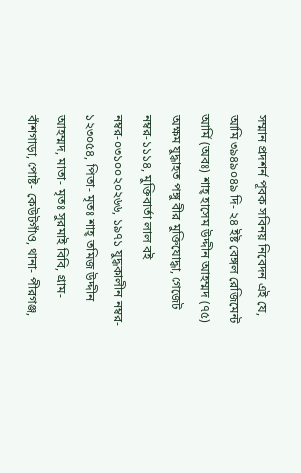সম্মান প্রদশর্ন পূবক সবিনয় নিবেদন এই যে, আমি ৩৯৪৯০৪৯ দি- ২৪ ইষ্ট বেঙ্গল রেজিমেন্ট আর্মি (অবঃ) শাহ্ হাসেম উদ্দীন আহম্মদ (৭৫) অক্ষম যুদ্ধাহত পঙ্গু বীর মুক্তিযোদ্ধা, গেজেট নম্বর-১১১৪, মুক্তিবার্তা লাল বই নম্বর-০৩১০০২০২৬৬, ১৯৭১ যুদ্ধকালীন নম্বর- ১২৩০৫৪, পিতা- মৃতঃ শাহ্ তমিজ উদ্দীন আহম্মদ, মাতা- মৃতঃ সুরমাই বিবি, গ্রাম- বাঁশগাড়া, পোষ্ট- কেউটগাঁও, থানা- পীরগঞ্জ,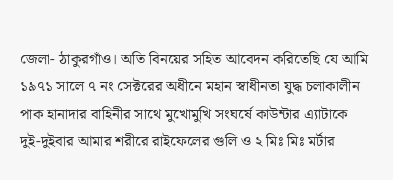জেলা- ঠাকুরগাঁও। অতি বিনয়ের সহিত আবেদন করিতেছি যে আমি ১৯৭১ সালে ৭ নং সেক্টরের অধীনে মহান স্বাধীনতা যুদ্ধ চলাকালীন পাক হানাদার বাহিনীর সাথে মুখোমুখি সংঘর্ষে কাউন্টার এ্যাটাকে দুই-দুইবার আমার শরীরে রাইফেলের গুলি ও ২ মিঃ মিঃ মর্টার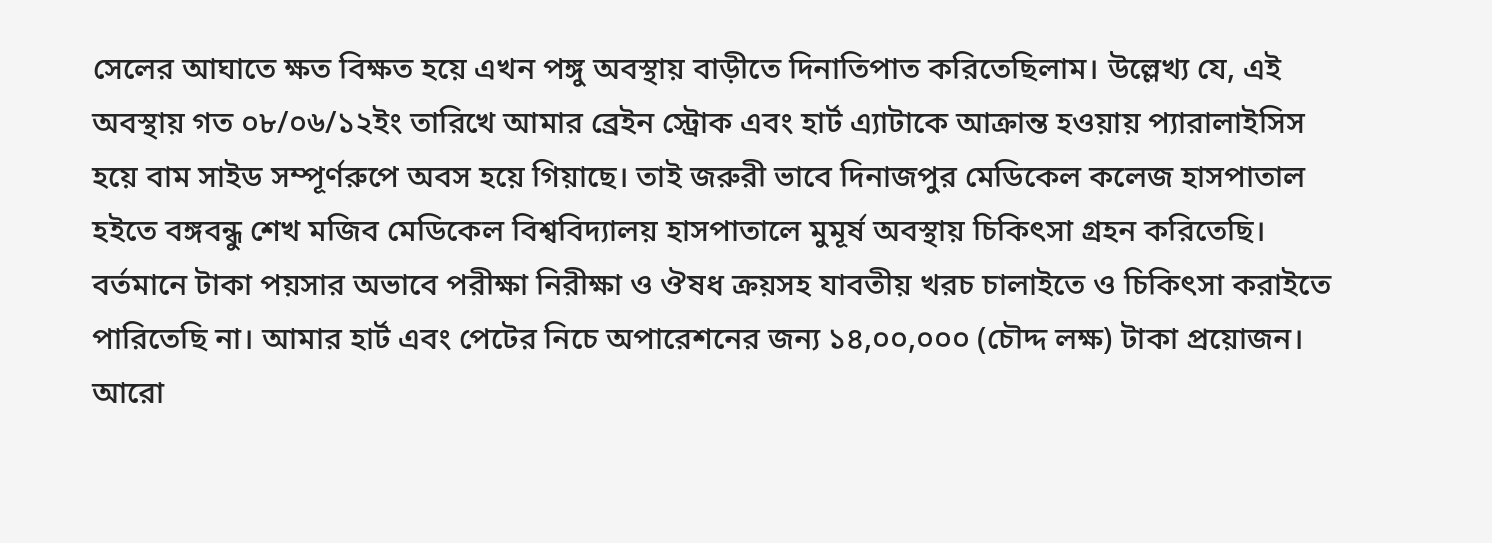সেলের আঘাতে ক্ষত বিক্ষত হয়ে এখন পঙ্গু অবস্থায় বাড়ীতে দিনাতিপাত করিতেছিলাম। উল্লেখ্য যে, এই অবস্থায় গত ০৮/০৬/১২ইং তারিখে আমার ব্রেইন স্ট্রোক এবং হার্ট এ্যাটাকে আক্রান্ত হওয়ায় প্যারালাইসিস হয়ে বাম সাইড সম্পূর্ণরুপে অবস হয়ে গিয়াছে। তাই জরুরী ভাবে দিনাজপুর মেডিকেল কলেজ হাসপাতাল হইতে বঙ্গবন্ধু শেখ মজিব মেডিকেল বিশ্ববিদ্যালয় হাসপাতালে মুমূর্ষ অবস্থায় চিকিৎসা গ্রহন করিতেছি। বর্তমানে টাকা পয়সার অভাবে পরীক্ষা নিরীক্ষা ও ঔষধ ক্রয়সহ যাবতীয় খরচ চালাইতে ও চিকিৎসা করাইতে পারিতেছি না। আমার হার্ট এবং পেটের নিচে অপারেশনের জন্য ১৪,০০,০০০ (চৌদ্দ লক্ষ) টাকা প্রয়োজন। আরো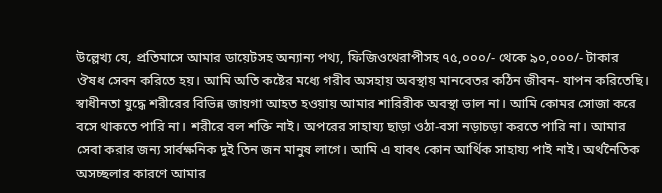উল্লেখ্য যে, প্রতিমাসে আমার ডায়েটসহ অন্যান্য পথ্য, ফিজিওথেরাপীসহ ৭৫,০০০/- থেকে ৯০,০০০/- টাকার ঔষধ সেবন করিতে হয়। আমি অতি কষ্টের মধ্যে গরীব অসহায় অবস্থায় মানবেতর কঠিন জীবন- যাপন করিতেছি। স্বাধীনতা যুদ্ধে শরীরের বিভিন্ন জায়গা আহত হওয়ায় আমার শারিরীক অবস্থা ভাল না। আমি কোমর সোজা করে বসে থাকতে পারি না। শরীরে বল শক্তি নাই। অপরের সাহায্য ছাড়া ওঠা-বসা নড়াচড়া করতে পারি না। আমার সেবা করার জন্য সার্বক্ষনিক দুই তিন জন মানুষ লাগে। আমি এ যাবৎ কোন আর্থিক সাহায্য পাই নাই। অর্থনৈতিক অসচ্ছলার কারণে আমার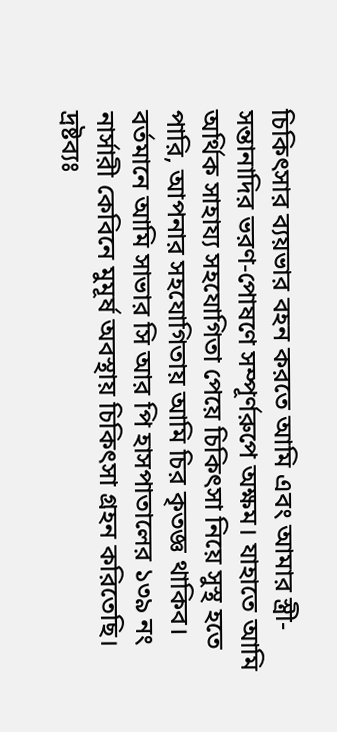চিকিৎসার ব্যয়ভার বহন করতে আমি এবং আমার স্ত্রী- সন্তানাদির ভরণ-পোষণে সম্পূর্ণরুপে অক্ষম। যাহাতে আমি অর্থিক সাহায্য সহযোগিতা পেয়ে চিকিৎসা নিয়ে সুস্থ হতে পারি, আপনার সহযোগিতায় আমি চির কৃতজ্ঞ থাকিব। বর্তমানে আমি সাভার সি আর পি হাসপাতালের ১৩৯ নং নার্সারী কেবিনে মুমূর্ষ অবস্থায় চিকিৎসা গ্রহন করিতেছি।
দ্রষ্টব্যঃ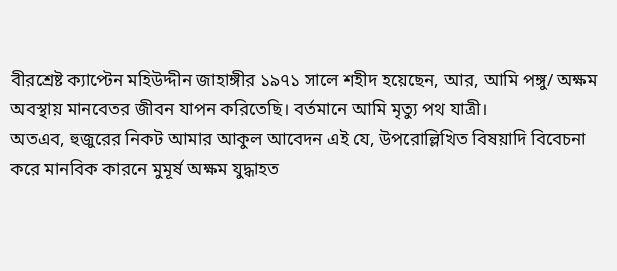বীরশ্রেষ্ট ক্যাপ্টেন মহিউদ্দীন জাহাঙ্গীর ১৯৭১ সালে শহীদ হয়েছেন, আর, আমি পঙ্গু/ অক্ষম অবস্থায় মানবেতর জীবন যাপন করিতেছি। বর্তমানে আমি মৃত্যু পথ যাত্রী।
অতএব, হুজুরের নিকট আমার আকুল আবেদন এই যে, উপরোল্লিখিত বিষয়াদি বিবেচনা করে মানবিক কারনে মুমূর্ষ অক্ষম যুদ্ধাহত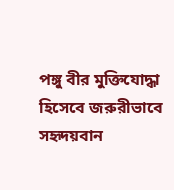পঙ্গু বীর মুক্তিযোদ্ধা হিসেবে জরুরীভাবে সহৃদয়বান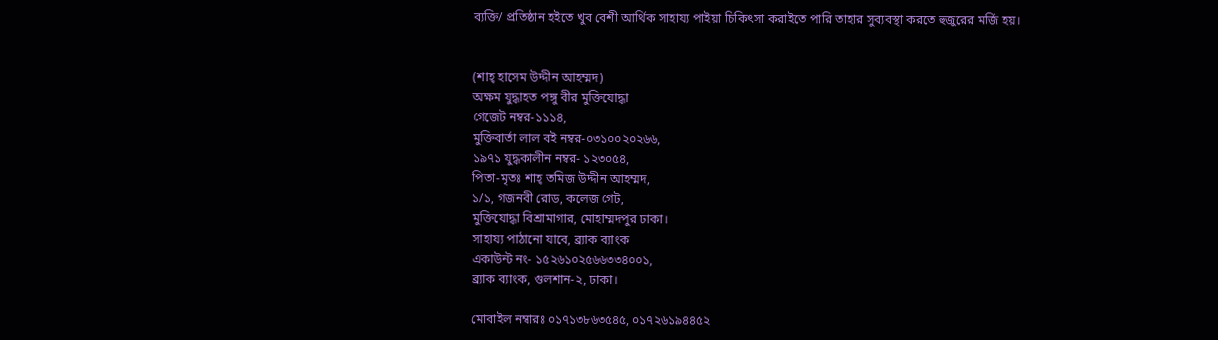ব্যক্তি/ প্রতিষ্ঠান হইতে খুব বেশী আর্থিক সাহায্য পাইয়া চিকিৎসা করাইতে পারি তাহার সুব্যবস্থা করতে হুজুরের মর্জি হয়।


(শাহ্ হাসেম উদ্দীন আহম্মদ)
অক্ষম যুদ্ধাহত পঙ্গু বীর মুক্তিযোদ্ধা
গেজেট নম্বর-১১১৪,
মুক্তিবার্তা লাল বই নম্বর-০৩১০০২০২৬৬,
১৯৭১ যুদ্ধকালীন নম্বর- ১২৩০৫৪,
পিতা-মৃতঃ শাহ্ তমিজ উদ্দীন আহম্মদ,
১/১, গজনবী রোড, কলেজ গেট,
মুক্তিযোদ্ধা বিশ্রামাগার, মোহাম্মদপুর ঢাকা।
সাহায্য পাঠানো যাবে, ব্র্যাক ব্যাংক
একাউন্ট নং- ১৫২৬১০২৫৬৬৩৩৪০০১,
ব্র্যাক ব্যাংক, গুলশান-২, ঢাকা।

মোবাইল নম্বারঃ ০১৭১৩৮৬৩৫৪৫, ০১৭২৬১৯৪৪৫২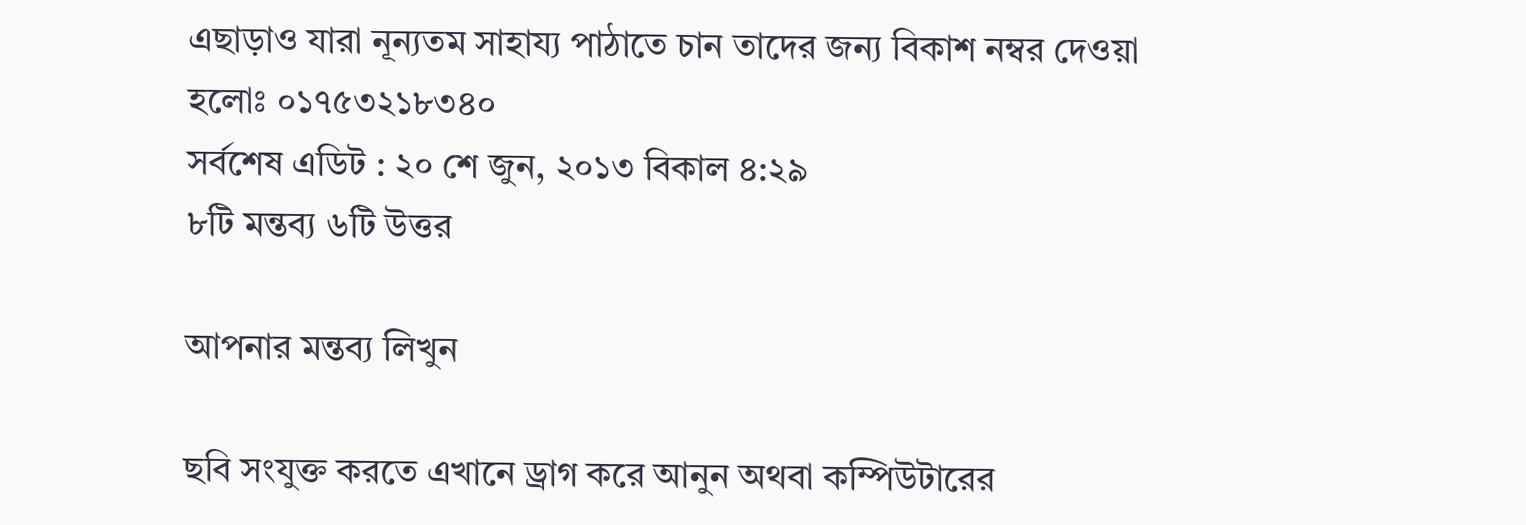এছাড়াও যারা নূন্যতম সাহায্য পাঠাতে চান তাদের জন্য বিকাশ নম্বর দেওয়া হলোঃ ০১৭৫৩২১৮৩৪০
সর্বশেষ এডিট : ২০ শে জুন, ২০১৩ বিকাল ৪:২৯
৮টি মন্তব্য ৬টি উত্তর

আপনার মন্তব্য লিখুন

ছবি সংযুক্ত করতে এখানে ড্রাগ করে আনুন অথবা কম্পিউটারের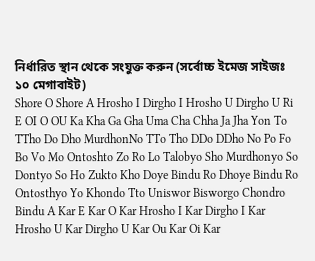নির্ধারিত স্থান থেকে সংযুক্ত করুন (সর্বোচ্চ ইমেজ সাইজঃ ১০ মেগাবাইট)
Shore O Shore A Hrosho I Dirgho I Hrosho U Dirgho U Ri E OI O OU Ka Kha Ga Gha Uma Cha Chha Ja Jha Yon To TTho Do Dho MurdhonNo TTo Tho DDo DDho No Po Fo Bo Vo Mo Ontoshto Zo Ro Lo Talobyo Sho Murdhonyo So Dontyo So Ho Zukto Kho Doye Bindu Ro Dhoye Bindu Ro Ontosthyo Yo Khondo Tto Uniswor Bisworgo Chondro Bindu A Kar E Kar O Kar Hrosho I Kar Dirgho I Kar Hrosho U Kar Dirgho U Kar Ou Kar Oi Kar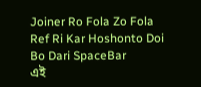Joiner Ro Fola Zo Fola Ref Ri Kar Hoshonto Doi Bo Dari SpaceBar
এই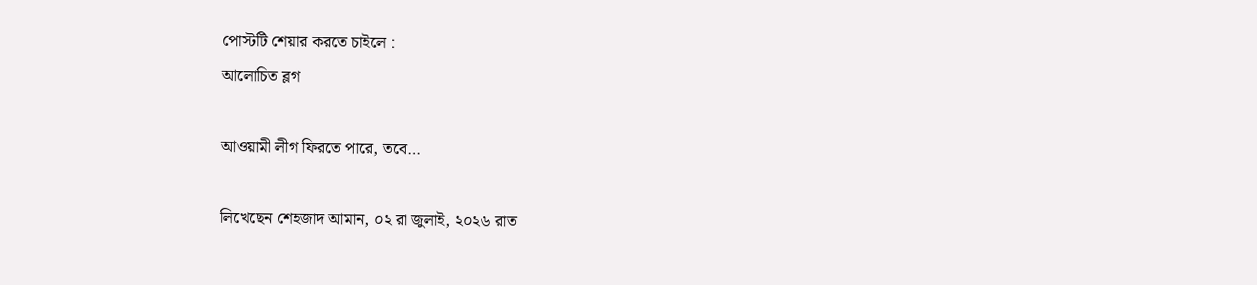পোস্টটি শেয়ার করতে চাইলে :
আলোচিত ব্লগ

আওয়ামী লীগ ফিরতে পারে, তবে…

লিখেছেন শেহজাদ আমান, ০২ রা জুলাই, ২০২৬ রাত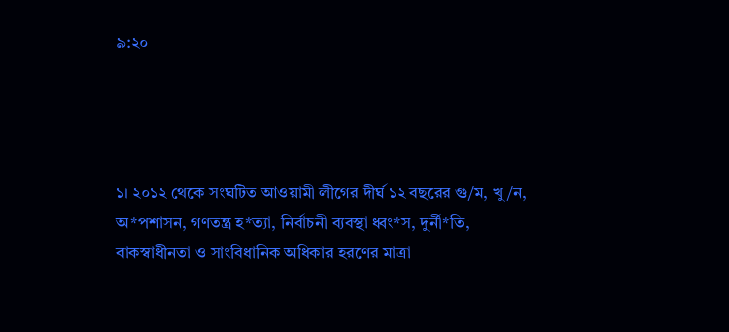৯:২০




১। ২০১২ থেকে সংঘটিত আওয়ামী লীগের দীর্ঘ ১২ বছরের গু/ম, খু/ন, অ*পশাসন, গণতন্ত্র হ*ত্যা, নির্বাচনী ব্যবস্থা ধ্বং*স, দুর্নী*তি, বাকস্বাধীনতা ও সাংবিধানিক অধিকার হরণের মাত্রা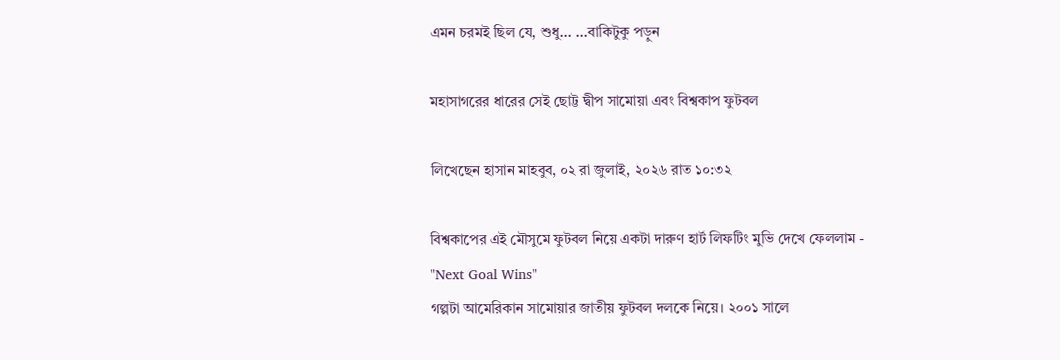এমন চরমই ছিল যে, শুধু... ...বাকিটুকু পড়ুন

মহাসাগরের ধারের সেই ছোট্ট দ্বীপ সামোয়া এবং বিশ্বকাপ ফুটবল

লিখেছেন হাসান মাহবুব, ০২ রা জুলাই, ২০২৬ রাত ১০:৩২

বিশ্বকাপের এই মৌসুমে ফুটবল নিয়ে একটা দারুণ হার্ট লিফটিং মুভি দেখে ফেললাম - "Next Goal Wins"
গল্পটা আমেরিকান সামোয়ার জাতীয় ফুটবল দলকে নিয়ে। ২০০১ সালে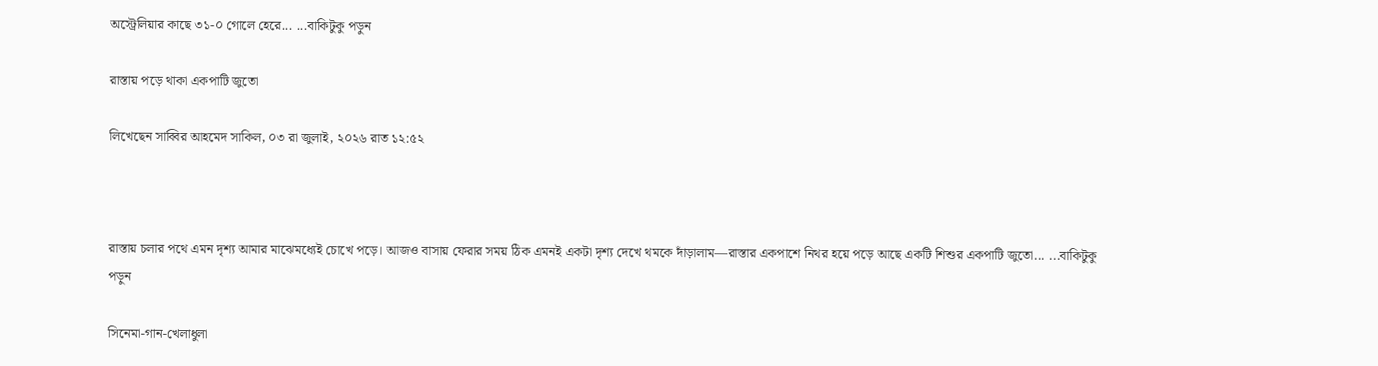অস্ট্রেলিয়ার কাছে ৩১-০ গোলে হেরে... ...বাকিটুকু পড়ুন

রাস্তায় পড়ে থাকা একপাটি জুতো

লিখেছেন সাব্বির আহমেদ সাকিল, ০৩ রা জুলাই, ২০২৬ রাত ১২:৫২



রাস্তায় চলার পথে এমন দৃশ্য আমার মাঝেমধ্যেই চোখে পড়ে। আজও বাসায় ফেরার সময় ঠিক এমনই একটা দৃশ্য দেখে থমকে দাঁড়ালাম—রাস্তার একপাশে নিথর হয়ে পড়ে আছে একটি শিশুর একপাটি জুতো... ...বাকিটুকু পড়ুন

সিনেমা-গান-খেলাধুলা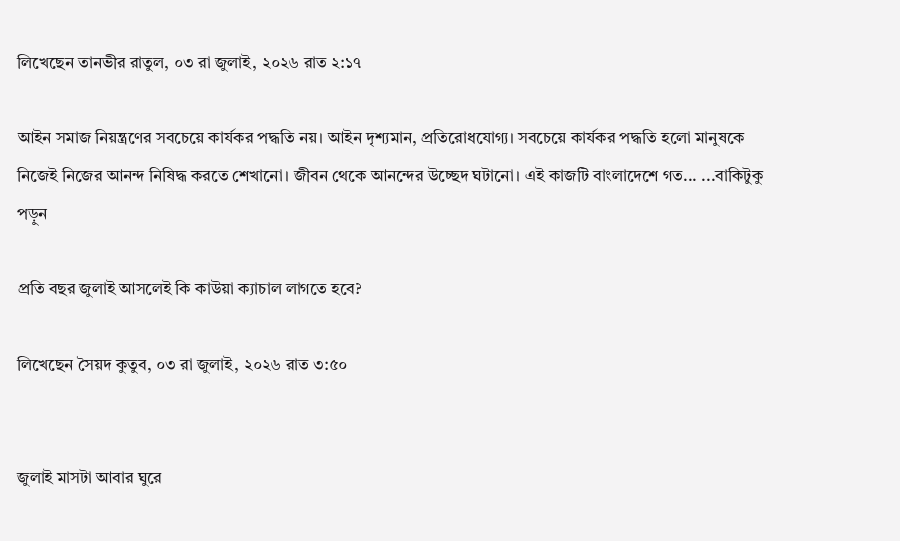লিখেছেন তানভীর রাতুল, ০৩ রা জুলাই, ২০২৬ রাত ২:১৭

আইন সমাজ নিয়ন্ত্রণের সবচেয়ে কার্যকর পদ্ধতি নয়। আইন দৃশ্যমান, প্রতিরোধযোগ্য। সবচেয়ে কার্যকর পদ্ধতি হলো মানুষকে নিজেই নিজের আনন্দ নিষিদ্ধ করতে শেখানো। জীবন থেকে আনন্দের উচ্ছেদ ঘটানো। এই কাজটি বাংলাদেশে গত... ...বাকিটুকু পড়ুন

প্রতি বছর জুলাই আসলেই কি কাউয়া ক্যাচাল লাগতে হবে?

লিখেছেন সৈয়দ কুতুব, ০৩ রা জুলাই, ২০২৬ রাত ৩:৫০


জুলাই মাসটা আবার ঘুরে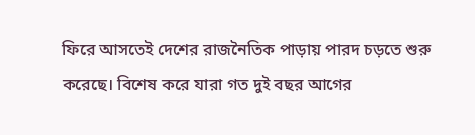ফিরে আসতেই দেশের রাজনৈতিক পাড়ায় পারদ চড়তে শুরু করেছে। বিশেষ করে যারা গত দুই বছর আগের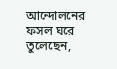আন্দোলনের ফসল ঘরে তুলেছেন,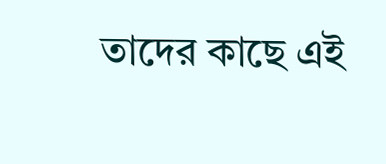তাদের কাছে এই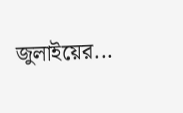জুলাইয়ের...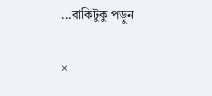...বাকিটুকু পড়ুন

×